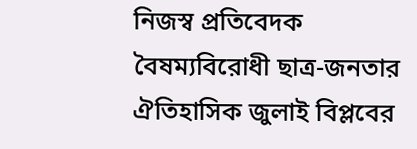নিজস্ব প্রতিবেদক
বৈষম্যবিরোধী ছাত্র-জনতার ঐতিহাসিক জুলাই বিপ্লবের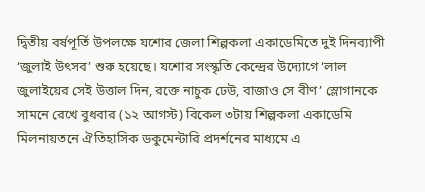দ্বিতীয় বর্ষপূর্তি উপলক্ষে যশোর জেলা শিল্পকলা একাডেমিতে দুই দিনব্যাপী ‘জুলাই উৎসব’ শুরু হয়েছে। যশোর সংস্কৃতি কেন্দ্রের উদ্যোগে ‘লাল জুলাইয়ের সেই উত্তাল দিন, রক্তে নাচুক ঢেউ, বাজাও সে বীণ’ স্লোগানকে সামনে রেখে বুধবার (১২ আগস্ট) বিকেল ৩টায় শিল্পকলা একাডেমি মিলনায়তনে ঐতিহাসিক ডকুমেন্টারি প্রদর্শনের মাধ্যমে এ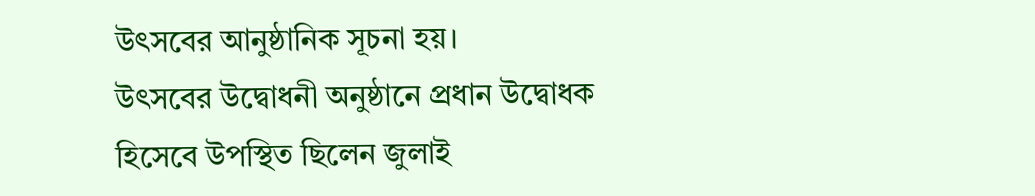উৎসবের আনুষ্ঠানিক সূচনা হয়।
উৎসবের উদ্বোধনী অনুষ্ঠানে প্রধান উদ্বোধক হিসেবে উপস্থিত ছিলেন জুলাই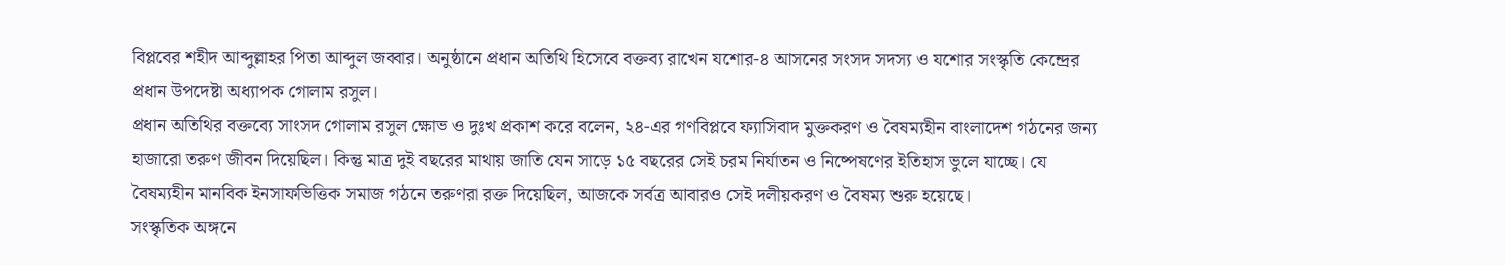বিপ্লবের শহীদ আব্দুল্লাহর পিতা আব্দুল জব্বার। অনুষ্ঠানে প্রধান অতিথি হিসেবে বক্তব্য রাখেন যশোর-৪ আসনের সংসদ সদস্য ও যশোর সংস্কৃতি কেন্দ্রের প্রধান উপদেষ্টা অধ্যাপক গোলাম রসুল।
প্রধান অতিথির বক্তব্যে সাংসদ গোলাম রসুল ক্ষোভ ও দুঃখ প্রকাশ করে বলেন, ২৪-এর গণবিপ্লবে ফ্যাসিবাদ মুক্তকরণ ও বৈষম্যহীন বাংলাদেশ গঠনের জন্য হাজারো তরুণ জীবন দিয়েছিল। কিন্তু মাত্র দুই বছরের মাথায় জাতি যেন সাড়ে ১৫ বছরের সেই চরম নির্যাতন ও নিষ্পেষণের ইতিহাস ভুলে যাচ্ছে। যে বৈষম্যহীন মানবিক ইনসাফভিত্তিক সমাজ গঠনে তরুণরা রক্ত দিয়েছিল, আজকে সর্বত্র আবারও সেই দলীয়করণ ও বৈষম্য শুরু হয়েছে।
সংস্কৃতিক অঙ্গনে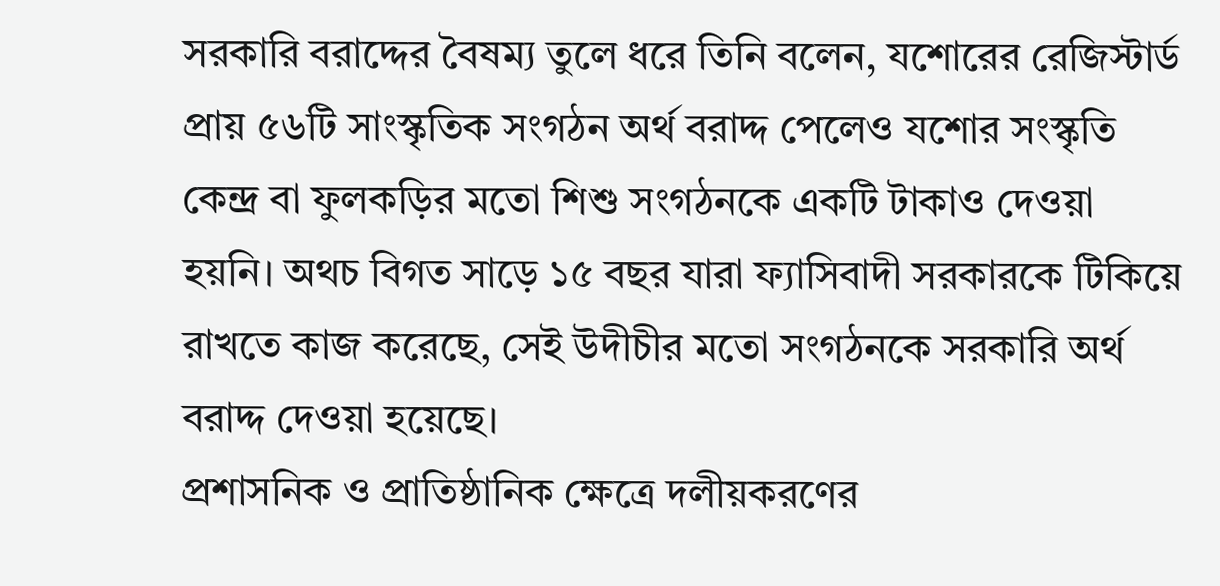সরকারি বরাদ্দের বৈষম্য তুলে ধরে তিনি বলেন, যশোরের রেজিস্টার্ড প্রায় ৫৬টি সাংস্কৃতিক সংগঠন অর্থ বরাদ্দ পেলেও যশোর সংস্কৃতি কেন্দ্র বা ফুলকড়ির মতো শিশু সংগঠনকে একটি টাকাও দেওয়া হয়নি। অথচ বিগত সাড়ে ১৫ বছর যারা ফ্যাসিবাদী সরকারকে টিকিয়ে রাখতে কাজ করেছে, সেই উদীচীর মতো সংগঠনকে সরকারি অর্থ বরাদ্দ দেওয়া হয়েছে।
প্রশাসনিক ও প্রাতিষ্ঠানিক ক্ষেত্রে দলীয়করণের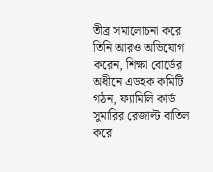তীব্র সমালোচনা করে তিনি আরও অভিযোগ করেন, শিক্ষা বোর্ডের অধীনে এডহক কমিটি গঠন, ফ্যামিলি কার্ড সুমারির রেজাল্ট বাতিল করে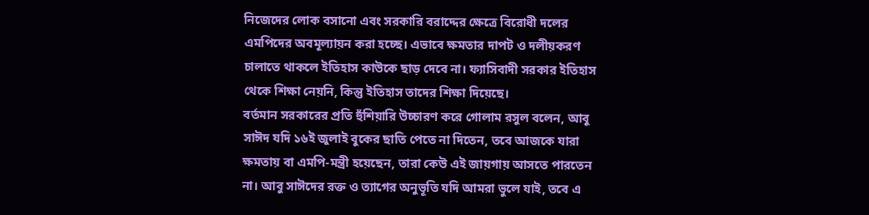নিজেদের লোক বসানো এবং সরকারি বরাদ্দের ক্ষেত্রে বিরোধী দলের এমপিদের অবমূল্যায়ন করা হচ্ছে। এভাবে ক্ষমতার দাপট ও দলীয়করণ চালাতে থাকলে ইতিহাস কাউকে ছাড় দেবে না। ফ্যাসিবাদী সরকার ইতিহাস থেকে শিক্ষা নেয়নি, কিন্তু ইতিহাস তাদের শিক্ষা দিয়েছে।
বর্তমান সরকারের প্রতি হুঁশিয়ারি উচ্চারণ করে গোলাম রসুল বলেন, আবু সাঈদ যদি ১৬ই জুলাই বুকের ছাতি পেতে না দিতেন, তবে আজকে যারা ক্ষমতায় বা এমপি-মন্ত্রী হয়েছেন, তারা কেউ এই জায়গায় আসতে পারতেন না। আবু সাঈদের রক্ত ও ত্যাগের অনুভূতি যদি আমরা ভুলে যাই, তবে এ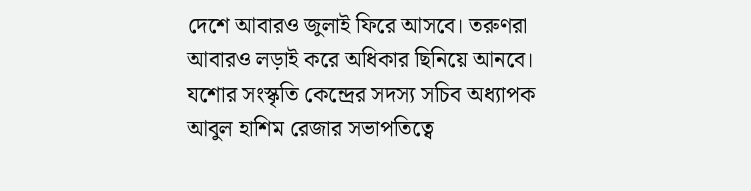দেশে আবারও জুলাই ফিরে আসবে। তরুণরা আবারও লড়াই করে অধিকার ছিনিয়ে আনবে।
যশোর সংস্কৃতি কেন্দ্রের সদস্য সচিব অধ্যাপক আবুল হাশিম রেজার সভাপতিত্বে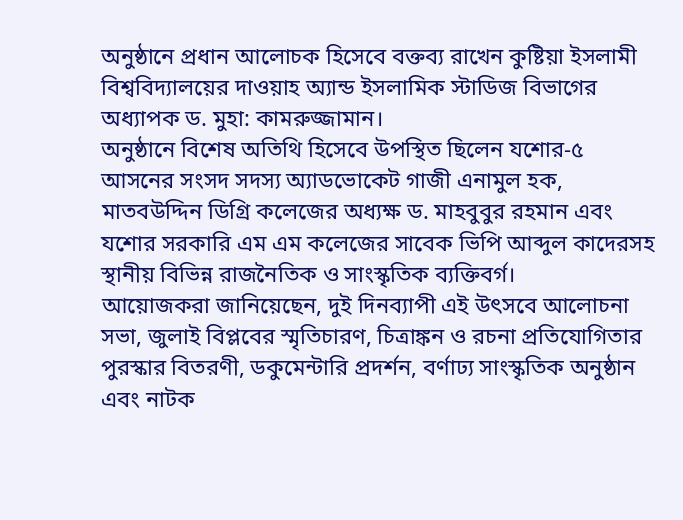অনুষ্ঠানে প্রধান আলোচক হিসেবে বক্তব্য রাখেন কুষ্টিয়া ইসলামী বিশ্ববিদ্যালয়ের দাওয়াহ অ্যান্ড ইসলামিক স্টাডিজ বিভাগের অধ্যাপক ড. মুহা: কামরুজ্জামান।
অনুষ্ঠানে বিশেষ অতিথি হিসেবে উপস্থিত ছিলেন যশোর-৫ আসনের সংসদ সদস্য অ্যাডভোকেট গাজী এনামুল হক, মাতবউদ্দিন ডিগ্রি কলেজের অধ্যক্ষ ড. মাহবুবুর রহমান এবং যশোর সরকারি এম এম কলেজের সাবেক ভিপি আব্দুল কাদেরসহ স্থানীয় বিভিন্ন রাজনৈতিক ও সাংস্কৃতিক ব্যক্তিবর্গ।
আয়োজকরা জানিয়েছেন, দুই দিনব্যাপী এই উৎসবে আলোচনা সভা, জুলাই বিপ্লবের স্মৃতিচারণ, চিত্রাঙ্কন ও রচনা প্রতিযোগিতার পুরস্কার বিতরণী, ডকুমেন্টারি প্রদর্শন, বর্ণাঢ্য সাংস্কৃতিক অনুষ্ঠান এবং নাটক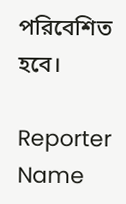পরিবেশিত হবে।

Reporter Name